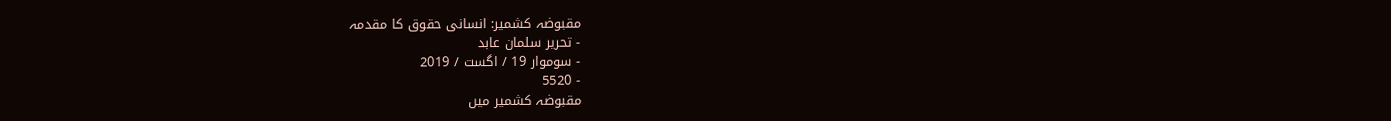مقبوضہ کشمیر: انسانی حقوق کا مقدمہ
- تحریر سلمان عابد
- سوموار 19 / اگست / 2019
- 5520
مقبوضہ کشمیر میں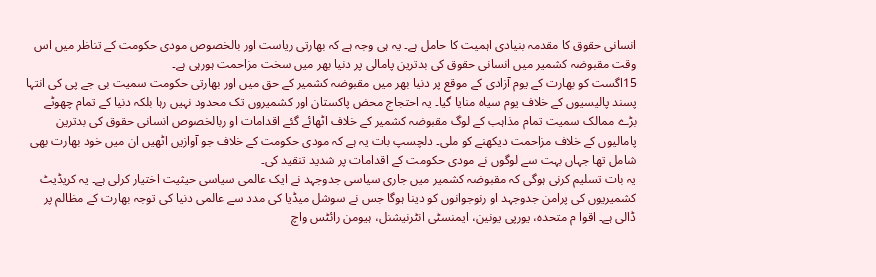انسانی حقوق کا مقدمہ بنیادی اہمیت کا حامل ہے۔ یہ ہی وجہ ہے کہ بھارتی ریاست اور بالخصوص مودی حکومت کے تناظر میں اس وقت مقبوضہ کشمیر میں انسانی حقوق کی بدترین پامالی پر دنیا بھر میں سخت مزاحمت ہورہی ہے۔
15اگست کو بھارت کے یوم آزادی کے موقع پر دنیا بھر میں مقبوضہ کشمیر کے حق میں اور بھارتی حکومت سمیت بی جے پی کی انتہا پسند پالیسیوں کے خلاف یوم سیاہ منایا گیا۔ یہ احتجاج محض پاکستان اور کشمیروں تک محدود نہیں رہا بلکہ دنیا کے تمام چھوٹے بڑے ممالک سمیت تمام مذاہب کے لوگ مقبوضہ کشمیر کے خلاف اٹھائے گئے اقدامات او ربالخصوص انسانی حقوق کی بدترین پامالیوں کے خلاف مزاحمت دیکھنے کو ملی۔ دلچسپ بات یہ ہے کہ مودی حکومت کے خلاف جو آوازیں اٹھیں ان میں خود بھارت بھی شامل تھا جہاں بہت سے لوگوں نے مودی حکومت کے اقدامات پر شدید تنقید کی۔
یہ بات تسلیم کرنی ہوگی کہ مقبوضہ کشمیر میں جاری سیاسی جدوجہد نے ایک عالمی سیاسی حیثیت اختیار کرلی ہے۔ یہ کریڈیٹ کشمیریوں کی پرامن جدوجہد او رنوجوانوں کو دینا ہوگا جس نے سوشل میڈیا کی مدد سے عالمی دنیا کی توجہ بھارت کے مظالم پر ڈالی ہے۔ اقوا م متحدہ، یورپی یونین، ایمنسٹی انٹرنیشنل، ہیومن رائٹس واچ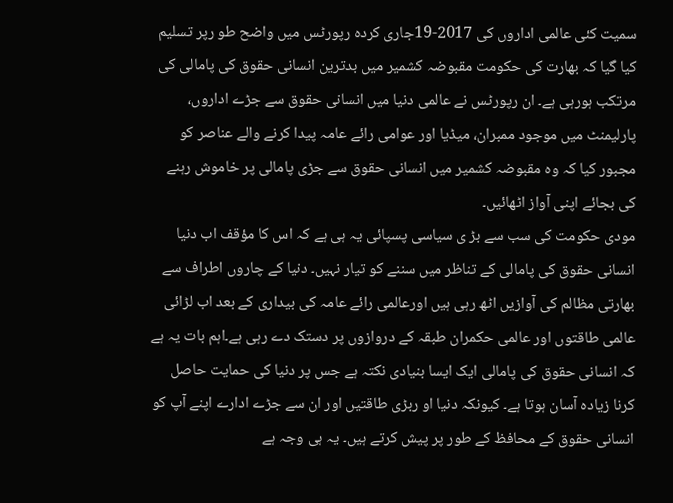سمیت کئی عالمی اداروں کی 2017-19جاری کردہ رپورٹس میں واضح طو رپر تسلیم کیا گیا کہ بھارت کی حکومت مقبوضہ کشمیر میں بدترین انسانی حقوق کی پامالی کی مرتکب ہورہی ہے۔ ان رپورٹس نے عالمی دنیا میں انسانی حقوق سے جڑے اداروں، پارلیمنٹ میں موجود ممبران، میڈیا اور عوامی رائے عامہ پیدا کرنے والے عناصر کو مجبور کیا کہ وہ مقبوضہ کشمیر میں انسانی حقوق سے جڑی پامالی پر خاموش رہنے کی بجائے اپنی آواز اٹھائیں۔
مودی حکومت کی سب سے بڑ ی سیاسی پسپائی یہ ہی ہے کہ اس کا مؤقف اب دنیا انسانی حقوق کی پامالی کے تناظر میں سننے کو تیار نہیں۔ دنیا کے چاروں اطراف سے بھارتی مظالم کی آوازیں اٹھ رہی ہیں اورعالمی رائے عامہ کی بیداری کے بعد اب لڑائی عالمی طاقتوں اور عالمی حکمران طبقہ کے دروازوں پر دستک دے رہی ہے۔اہم بات یہ ہے کہ انسانی حقوق کی پامالی ایک ایسا بنیادی نکتہ ہے جس پر دنیا کی حمایت حاصل کرنا زیادہ آسان ہوتا ہے۔ کیونکہ دنیا او ربڑی طاقتیں اور ان سے جڑے ادارے اپنے آپ کو انسانی حقوق کے محافظ کے طور پر پیش کرتے ہیں۔ یہ ہی وجہ ہے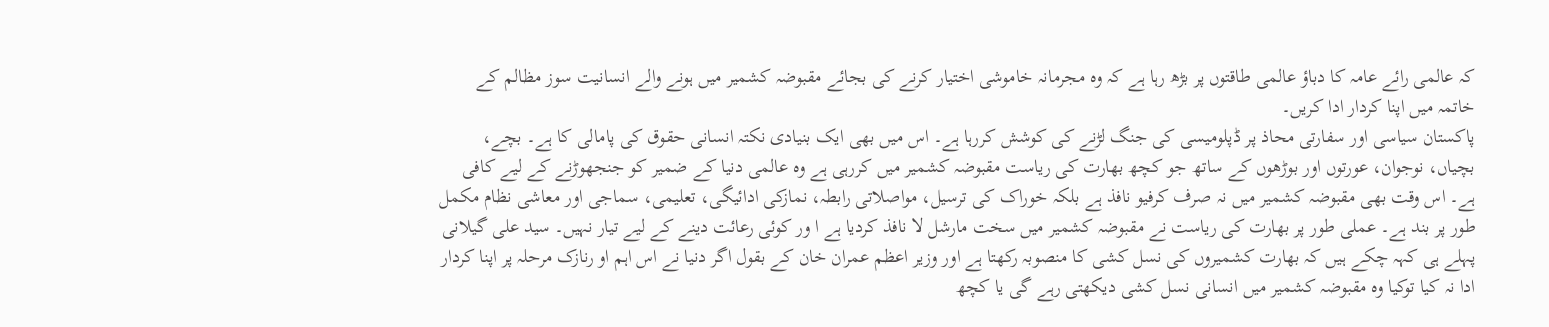کہ عالمی رائے عامہ کا دباؤ عالمی طاقتوں پر بڑھ رہا ہے کہ وہ مجرمانہ خاموشی اختیار کرنے کی بجائے مقبوضہ کشمیر میں ہونے والے انسانیت سوز مظالم کے خاتمہ میں اپنا کردار ادا کریں۔
پاکستان سیاسی اور سفارتی محاذ پر ڈپلومیسی کی جنگ لڑنے کی کوشش کررہا ہے۔ اس میں بھی ایک بنیادی نکتہ انسانی حقوق کی پامالی کا ہے۔ بچے، بچیاں، نوجوان، عورتوں اور بوڑھوں کے ساتھ جو کچھ بھارت کی ریاست مقبوضہ کشمیر میں کررہی ہے وہ عالمی دنیا کے ضمیر کو جنجھوڑنے کے لیے کافی ہے۔ اس وقت بھی مقبوضہ کشمیر میں نہ صرف کرفیو نافذ ہے بلکہ خوراک کی ترسیل، مواصلاتی رابطہ، نمازکی ادائیگی، تعلیمی، سماجی اور معاشی نظام مکمل طور پر بند ہے۔ عملی طور پر بھارت کی ریاست نے مقبوضہ کشمیر میں سخت مارشل لا نافذ کردیا ہے ا ور کوئی رعائت دینے کے لیے تیار نہیں۔ سید علی گیلانی پہلے ہی کہہ چکے ہیں کہ بھارت کشمیروں کی نسل کشی کا منصوبہ رکھتا ہے اور وزیر اعظم عمران خان کے بقول اگر دنیا نے اس اہم او رنازک مرحلہ پر اپنا کردار ادا نہ کیا توکیا وہ مقبوضہ کشمیر میں انسانی نسل کشی دیکھتی رہے گی یا کچھ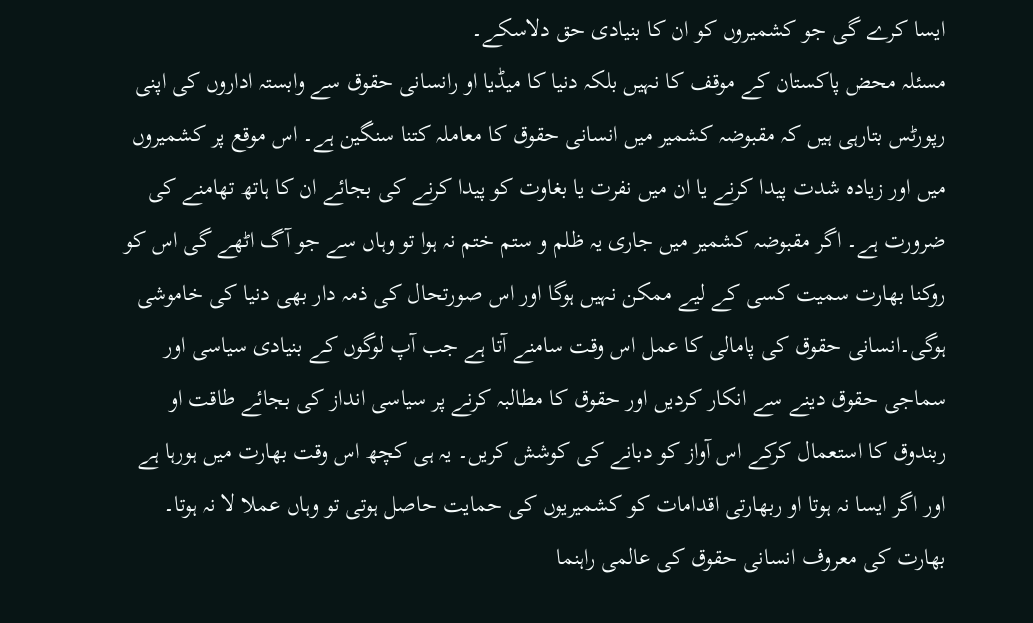ایسا کرے گی جو کشمیروں کو ان کا بنیادی حق دلاسکے۔
مسئلہ محض پاکستان کے موقف کا نہیں بلکہ دنیا کا میڈیا او رانسانی حقوق سے وابستہ اداروں کی اپنی رپورٹس بتارہی ہیں کہ مقبوضہ کشمیر میں انسانی حقوق کا معاملہ کتنا سنگین ہے۔ اس موقع پر کشمیروں میں اور زیادہ شدت پیدا کرنے یا ان میں نفرت یا بغاوت کو پیدا کرنے کی بجائے ان کا ہاتھ تھامنے کی ضرورت ہے۔ اگر مقبوضہ کشمیر میں جاری یہ ظلم و ستم ختم نہ ہوا تو وہاں سے جو آگ اٹھے گی اس کو روکنا بھارت سمیت کسی کے لیے ممکن نہیں ہوگا اور اس صورتحال کی ذمہ دار بھی دنیا کی خاموشی ہوگی۔انسانی حقوق کی پامالی کا عمل اس وقت سامنے آتا ہے جب آپ لوگوں کے بنیادی سیاسی اور سماجی حقوق دینے سے انکار کردیں اور حقوق کا مطالبہ کرنے پر سیاسی انداز کی بجائے طاقت او ربندوق کا استعمال کرکے اس آواز کو دبانے کی کوشش کریں۔ یہ ہی کچھ اس وقت بھارت میں ہورہا ہے اور اگر ایسا نہ ہوتا او ربھارتی اقدامات کو کشمیریوں کی حمایت حاصل ہوتی تو وہاں عملا لا نہ ہوتا۔
بھارت کی معروف انسانی حقوق کی عالمی راہنما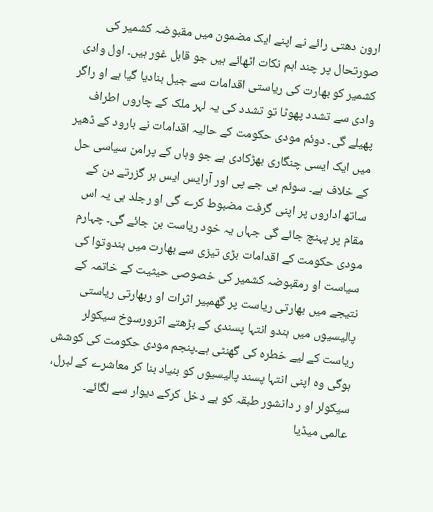ارون دھتی رائے نے اپنے ایک مضمون میں مقبوضہ کشمیر کی صورتحال پر چند اہم نکات اٹھائے ہیں جو قابل غور ہیں۔ اول وادی کشمیر کو بھارت کی ریاستی اقدامات سے جیل بنادیا گیا ہے او راگر وادی سے تشدد پھوٹا تو تشدد کی یہ لہر ملک کے چاروں اطراف پھیلے گی۔ دوئم مودی حکومت کے حالیہ اقدامات نے بارود کے ڈھیر میں ایک ایسی چنگاری بھڑکادی ہے جو وہاں کے پرامن سیاسی حل کے خلاف ہے۔ سوئم بی جے پی اور آرایس ایس ہر گزرتے دن کے ساتھ اداروں پر اپنی گرفت مضبوط کرے گی او رجلد ہی یہ اس مقام پر پہنچ جائے گی جہاں یہ خود ریاست بن جائے گی۔ چہارم مودی حکومت کے اقدامات بڑی تیزی سے بھارت میں ہندوتوا کی سیاست او رمقبوضہ کشمیر کی خصوصی حیثیت کے خاتمہ کے نتیجے میں بھارتی ریاست پر گھمبیر اثرات او ربھارتی ریاستی پالیسیوں میں ہندو انتہا پسندی کے بڑھتے اثرورسوخ سیکولر ریاست کے لیے خطرہ کی گھنٹی ہے۔پنجم مودی حکومت کی کوشش ہوگی وہ اپنی انتہا پسند پالیسیوں کو بنیاد بنا کر معاشرے کے لبرل، سیکولر او ر دانشور طبقہ کو بے دخل کرکے دیوار سے لگائے۔
عالمی میڈیا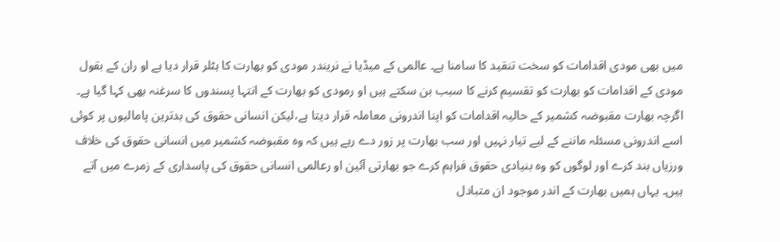میں بھی مودی اقدامات کو سخت تنقید کا سامنا ہے۔ عالمی کے میڈیا نے نریندر مودی کو بھارت کا ہٹلر قرار دیا ہے او ران کے بقول مودی کے اقدامات کو بھارت کو تقسیم کرنے کا سبب بن سکتے ہیں او رمودی کو بھارت کے انتہا پسندوں کا سرغنہ بھی کہا گیا ہے۔ اگرچہ بھارت مقبوضہ کشمیر کے حالیہ اقدامات کو اپنا اندرونی معاملہ قرار دیتا ہے،لیکن انسانی حقوق کی بدترین پامالیوں پر کوئی اسے اندرونی مسئلہ ماننے کے لیے تیار نہیں اور سب بھارت پر زور دے رہے ہیں کہ وہ مقبوضہ کشمیر میں انسانی حقوق کی خلاف ورزیاں بند کرے اور لوگوں کو وہ بنیادی حقوق فراہم کرے جو بھارتی آئین او رعالمی انسانی حقوق کی پاسداری کے زمرے میں آتے ہیں۔ یہاں ہمیں بھارت کے اندر موجود ان متبادل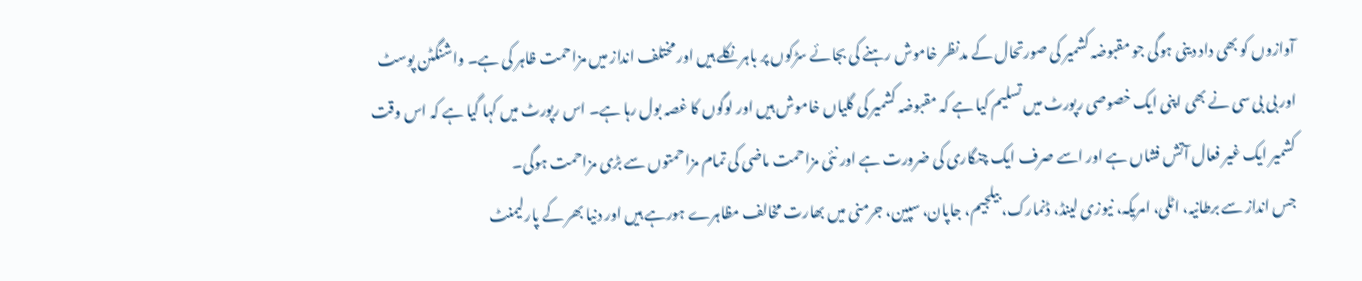آوازوں کو بھی داد دینی ہوگی جو مقبوضہ کشمیر کی صورتحال کے مدنظر خاموش رہنے کی بجائے سڑکوں پر باہر نکلے ہیں اور مختلف انداز میں مزاحمت ظاہر کی ہے۔ واشنگٹن پوسٹ اور بی بی سی نے بھی اپنی ایک خصوصی رپورٹ میں تسلیم کیا ہے کہ مقبوضہ کشمیر کی گلیاں خاموش ہیں اور لوگوں کا غصہ بول رہا ہے۔ اس رپورٹ میں کہا گیا ہے کہ اس وقت کشمیر ایک غیر فعال آتش فشاں ہے اور اسے صرف ایک چنگاری کی ضرورت ہے اور نئی مزاحمت ماضی کی تمام مزاحمتوں سے بڑی مزاحمت ہوگی۔
جس انداز سے برطانیہ، اٹلی، امریکہ، نیوزی لینڈ، ڈنمارک، بیلجیم، جاپان، سپین، جرمنی میں بھارت مخالف مظاہرے ہورہے ہیں اور دنیا بھر کے پارلیمنٹ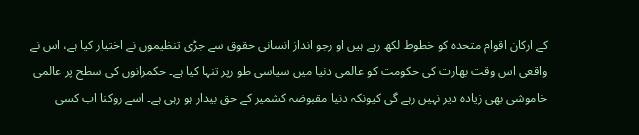کے ارکان اقوام متحدہ کو خطوط لکھ رہے ہیں او رجو انداز انسانی حقوق سے جڑی تنظیموں نے اختیار کیا ہے، اس نے واقعی اس وقت بھارت کی حکومت کو عالمی دنیا میں سیاسی طو رپر تنہا کیا ہے۔ حکمرانوں کی سطح پر عالمی خاموشی بھی زیادہ دیر نہیں رہے گی کیونکہ دنیا مقبوضہ کشمیر کے حق بیدار ہو رہی ہے۔ اسے روکنا اب کسی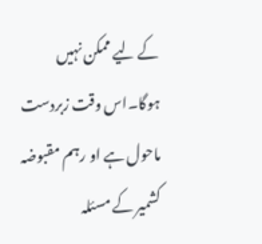کے لیے ممکن نہیں ہوگا۔اس وقت زبردست ماحول ہے او رہم مقبوضہ کشمیر کے مسئلہ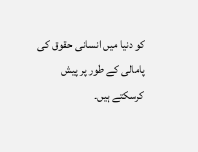کو دنیا میں انسانی حقوق کی پامالی کے طور پر پیش کرسکتے ہیں۔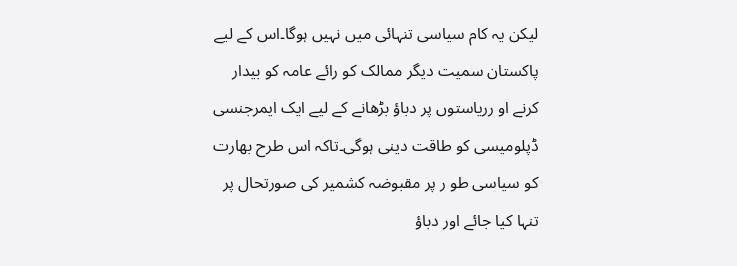لیکن یہ کام سیاسی تنہائی میں نہیں ہوگا۔اس کے لیے پاکستان سمیت دیگر ممالک کو رائے عامہ کو بیدار کرنے او رریاستوں پر دباؤ بڑھانے کے لیے ایک ایمرجنسی ڈپلومیسی کو طاقت دینی ہوگی۔تاکہ اس طرح بھارت کو سیاسی طو ر پر مقبوضہ کشمیر کی صورتحال پر تنہا کیا جائے اور دباؤ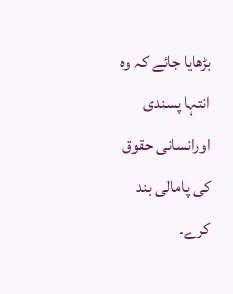بڑھایا جائے کہ وہ انتہا پسندی اورانسانی حقوق کی پامالی بند کرے۔